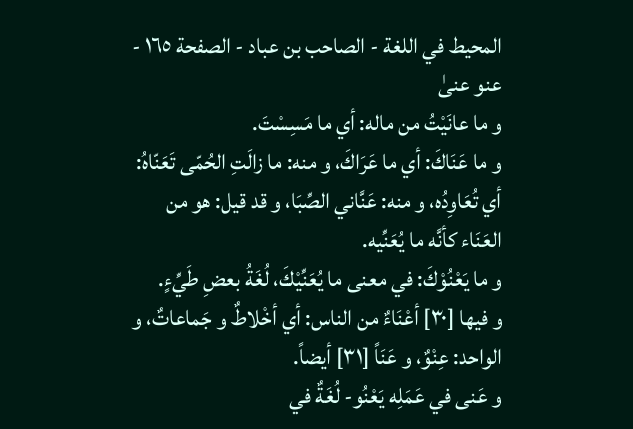المحيط في اللغة - الصاحب بن عباد - الصفحة ١٦٥ - عنو عنىٰ
و ما عانَيْتُ من ماله: أي ما مَسِسْتَ.
و ما عَنَاكَ: أي ما عَرَاكَ، و منه: ما زالَتِ الحُمّى تَعَنّاهُ: أي تُعَاوِدُه، و منه: عَنَّاني الصِّبَا، و قد قيل: هو من العَنَاء كأنَّه ما يُعَنِّيه.
و ما يَعْنُوْكَ: في معنى ما يُعَنِّيْكَ، لُغَةُ بعضِ طَيِّءٍ.
و فيها [٣٠] أعْنَاءٌ من الناس: أي أخْلاطٌ و جَماعاتٌ، و الواحد: عِنْوٌ، و عَنَاً [٣١] أيضاً.
و عَنى في عَمَلِه يَعْنُو- لُغَةٌ في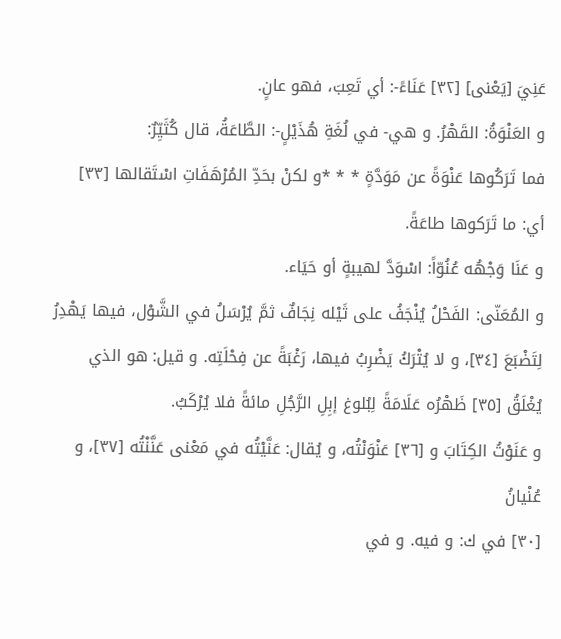عَنِيَ [يَعْنى] [٣٢] عَنَاءً-: أي تَعِبَ، فهو عانٍ.
و العَنْوَةُ: القَهْرُ. و هي- في لُغَةِ هُذَيْلٍ-: الطَّاعَةُ، قال كُثَيِّرٌ:
فما تَرَكُوها عَنْوَةً عن مَوَدَّةٍ * * *و لكنْ بحَدِّ المُرْهَفَاتِ اسْتَقالها [٣٣]
أي: ما تَرَكوها طاعَةً.
و عَنَا وَجْهُه عُنُوّاً: اسْوَدَّ لهيبةٍ أو حَيَاء.
و المُعَنّى: الفَحْلُ يُنْجَفُ على ثَيْله نِجَافٌ ثمَّ يُرْسَلُ في الشَّوْل، فيها يَهْدِرُ لِتَضْبَعَ [٣٤]، و لا يُتْرَكُ يَضْرِبُ فيها، رَغْبَةً عن فِحْلَتِه. و قيل: هو الذي يُغْلَقُ [٣٥] ظَهْرُه عَلَامَةً لِبُلوغ إبِلِ الرَّجُلِ مائةً فلا يُرْكَبُ.
و عَنَوْتُ الكِتَابَ و [٣٦] عَنْوَنْتُه، و يُقال: عَنَّيْتُه في مَعْنى عَنَّنْتُه [٣٧]، و عُنْيانُ
[٣٠] في ك: و فيه. و في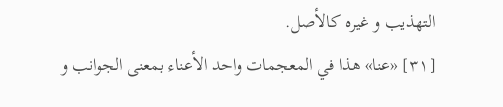التهذيب و غيره كالأصل.
[٣١] «عنا» هذا في المعجمات واحد الأعناء بمعنى الجوانب و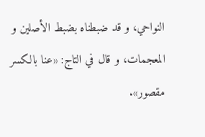النواحي، و قد ضبطناه بضبط الأصلين و المعجمات، و قال في التاج: «عنا بالكسر مقصور».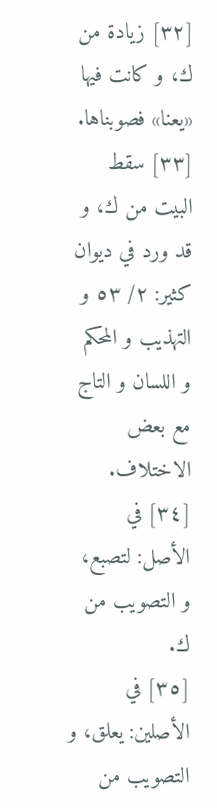[٣٢] زيادة من ك، و كانت فيها «يعنا» فصوبناها.
[٣٣] سقط البيت من ك، و قد ورد في ديوان كثير: ٢/ ٥٣ و التهذيب و المحكم و اللسان و التاج مع بعض الاختلاف.
[٣٤] في الأصل: لتصبع، و التصويب من ك.
[٣٥] في الأصلين: يعلق، و التصويب من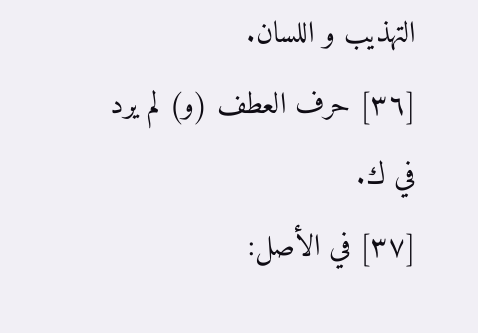التهذيب و اللسان.
[٣٦] حرف العطف (و) لم يرد في ك.
[٣٧] في الأصل: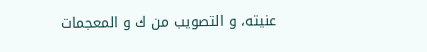عنيته، و التصويب من ك و المعجمات